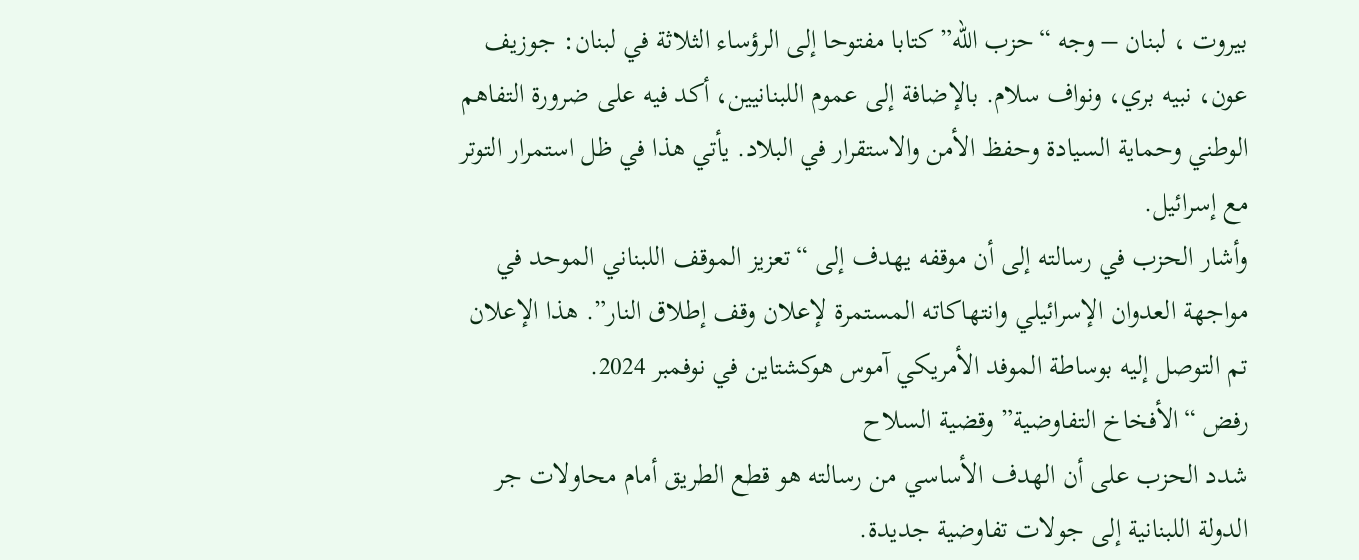بيروت ، لبنان – وجه “حزب الله” كتابا مفتوحا إلى الرؤساء الثلاثة في لبنان: جوزيف عون، نبيه بري، ونواف سلام. بالإضافة إلى عموم اللبنانيين، أكد فيه على ضرورة التفاهم الوطني وحماية السيادة وحفظ الأمن والاستقرار في البلاد. يأتي هذا في ظل استمرار التوتر مع إسرائيل.
وأشار الحزب في رسالته إلى أن موقفه يهدف إلى “تعزيز الموقف اللبناني الموحد في مواجهة العدوان الإسرائيلي وانتهاكاته المستمرة لإعلان وقف إطلاق النار”. هذا الإعلان تم التوصل إليه بوساطة الموفد الأمريكي آموس هوكشتاين في نوفمبر 2024.
رفض “الأفخاخ التفاوضية” وقضية السلاح
شدد الحزب على أن الهدف الأساسي من رسالته هو قطع الطريق أمام محاولات جر الدولة اللبنانية إلى جولات تفاوضية جديدة.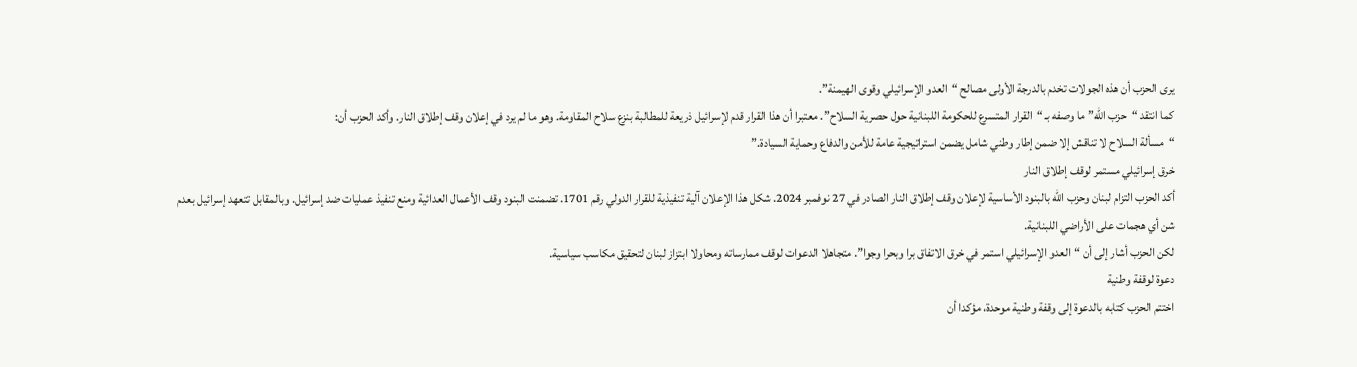يرى الحزب أن هذه الجولات تخدم بالدرجة الأولى مصالح “العدو الإسرائيلي وقوى الهيمنة”.
كما انتقد “حزب الله” ما وصفه بـ “القرار المتسرع للحكومة اللبنانية حول حصرية السلاح”. معتبرا أن هذا القرار قدم لإسرائيل ذريعة للمطالبة بنزع سلاح المقاومة. وهو ما لم يرد في إعلان وقف إطلاق النار. وأكد الحزب أن:
“مسألة السلاح لا تناقش إلا ضمن إطار وطني شامل يضمن استراتيجية عامة للأمن والدفاع وحماية السيادة.”
خرق إسرائيلي مستمر لوقف إطلاق النار
أكد الحزب التزام لبنان وحزب الله بالبنود الأساسية لإعلان وقف إطلاق النار الصادر في 27 نوفمبر 2024. شكل هذا الإعلان آلية تنفيذية للقرار الدولي رقم 1701. تضمنت البنود وقف الأعمال العدائية ومنع تنفيذ عمليات ضد إسرائيل. وبالمقابل تتعهد إسرائيل بعدم شن أي هجمات على الأراضي اللبنانية.
لكن الحزب أشار إلى أن “العدو الإسرائيلي استمر في خرق الاتفاق برا وبحرا وجوا”. متجاهلا الدعوات لوقف ممارساته ومحاولا ابتزاز لبنان لتحقيق مكاسب سياسية.
دعوة لوقفة وطنية
اختتم الحزب كتابه بالدعوة إلى وقفة وطنية موحدة، مؤكدا أن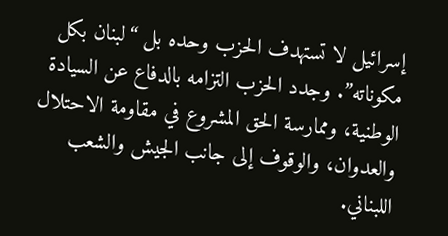إسرائيل لا تستهدف الحزب وحده بل “لبنان بكل مكوناته”. وجدد الحزب التزامه بالدفاع عن السيادة الوطنية، وممارسة الحق المشروع في مقاومة الاحتلال والعدوان، والوقوف إلى جانب الجيش والشعب اللبناني.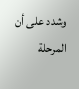وشدد على أن المرحلة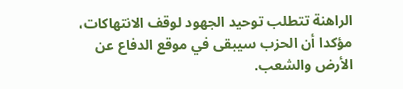الراهنة تتطلب توحيد الجهود لوقف الانتهاكات، مؤكدا أن الحزب سيبقى في موقع الدفاع عن الأرض والشعب.